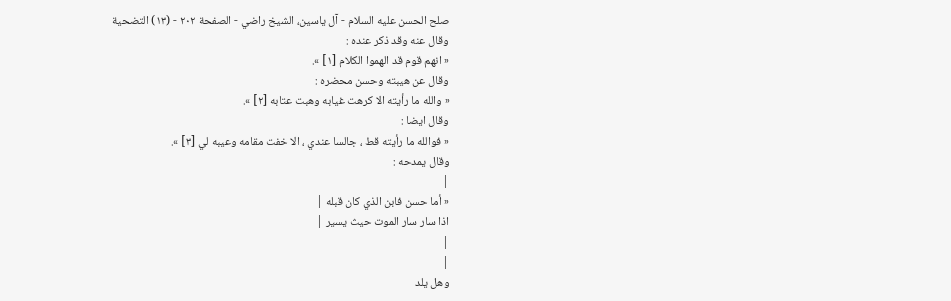صلح الحسن عليه السلام - آل ياسين، الشيخ راضي - الصفحة ٢٠٢ - (١٣) التضحية
وقال عنه وقد ذكر عنده :
« انهم قوم قد الهموا الكلام [١] ».
وقال عن هيبته وحسن محضره :
« والله ما رأيته الا كرهت غيابه وهبت عتابه [٢] ».
وقال ايضا :
« فوالله ما رأيته قط ، جالسا عندي ، الا خفت مقامه وعيبه لي [٣] ».
وقال يمدحه :
|
« أما حسن فابن الذي كان قبله |
اذا سار سار الموت حيث يسير |
|
|
وهل يلد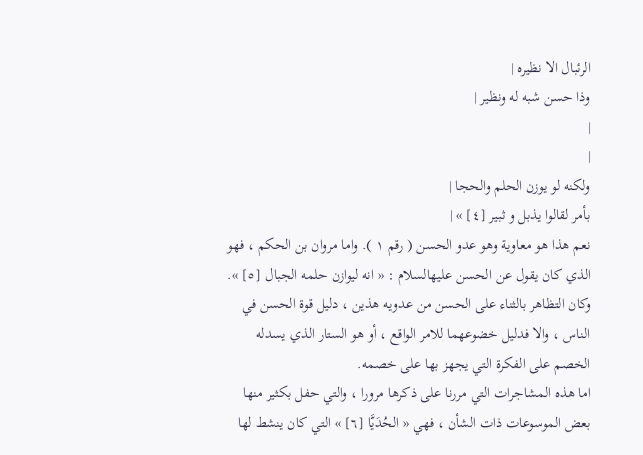الرئبال الا نظيره |
وذا حسن شبه له ونظير |
|
|
ولكنه لو يوزن الحلم والحجا |
بأمر لقالوا يذبل و ثبير [٤] » |
نعم هذا هو معاوية وهو عدو الحسن ( رقم ١ ). واما مروان بن الحكم ، فهو الذي كان يقول عن الحسن عليهالسلام : « انه ليوازن حلمه الجبال [٥] ».
وكان التظاهر بالثناء على الحسن من عدويه هذين ، دليل قوة الحسن في الناس ، والا فدليل خضوعهما للامر الواقع ، أو هو الستار الذي يسدله الخصم على الفكرة التي يجهز بها على خصمه.
اما هذه المشاجرات التي مررنا على ذكرها مرورا ، والتي حفل بكثير منها بعض الموسوعات ذات الشأن ، فهي « الحُدَيَّا [٦] » التي كان ينشط لها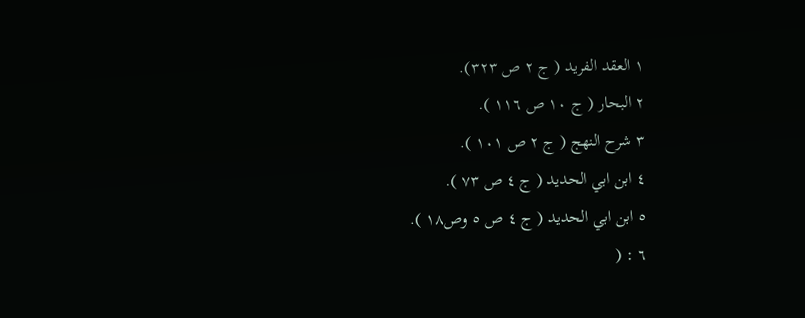١ العقد الفريد ( ج ٢ ص ٣٢٣).
٢ البحار ( ج ١٠ ص ١١٦ ).
٣ شرح النهج ( ج ٢ ص ١٠١ ).
٤ ابن ابي الحديد ( ج ٤ ص ٧٣ ).
٥ ابن ابي الحديد ( ج ٤ ص ٥ وص١٨ ).
٦ : (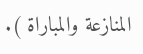المنازعة والمباراة ).